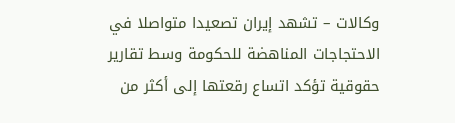وكالات – تشهد إيران تصعيدا متواصلا في الاحتجاجات المناهضة للحكومة وسط تقارير حقوقية تؤكد اتساع رقعتها إلى أكثر من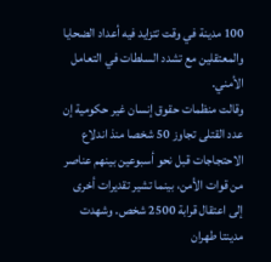100 مدينة في وقت تتزايد فيه أعداد الضحايا والمعتقلين مع تشدد السلطات في التعامل الأمني.
وقالت منظمات حقوق إنسان غير حكومية إن عدد القتلى تجاوز 50 شخصا منذ اندلاع الاحتجاجات قبل نحو أسبوعين بينهم عناصر من قوات الأمن، بينما تشير تقديرات أخرى إلى اعتقال قرابة 2500 شخص. وشهدت مدينتا طهران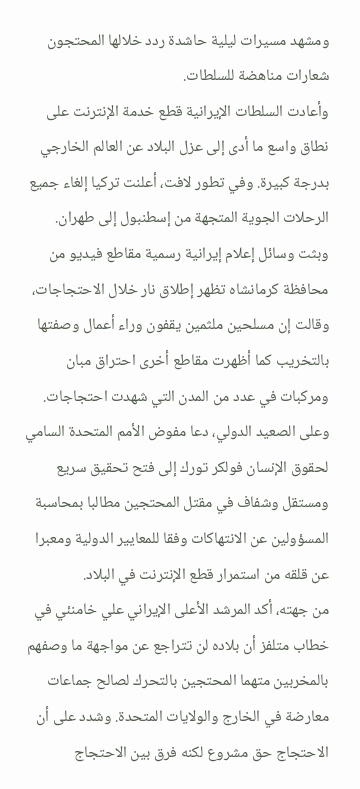ومشهد مسيرات ليلية حاشدة ردد خلالها المحتجون شعارات مناهضة للسلطات.
وأعادت السلطات الإيرانية قطع خدمة الإنترنت على نطاق واسع ما أدى إلى عزل البلاد عن العالم الخارجي بدرجة كبيرة. وفي تطور لافت، أعلنت تركيا إلغاء جميع الرحلات الجوية المتجهة من إسطنبول إلى طهران.
وبثت وسائل إعلام إيرانية رسمية مقاطع فيديو من محافظة كرمانشاه تظهر إطلاق نار خلال الاحتجاجات، وقالت إن مسلحين ملثمين يقفون وراء أعمال وصفتها بالتخريب كما أظهرت مقاطع أخرى احتراق مبان ومركبات في عدد من المدن التي شهدت احتجاجات.
وعلى الصعيد الدولي، دعا مفوض الأمم المتحدة السامي لحقوق الإنسان فولكر تورك إلى فتح تحقيق سريع ومستقل وشفاف في مقتل المحتجين مطالبا بمحاسبة المسؤولين عن الانتهاكات وفقا للمعايير الدولية ومعبرا عن قلقه من استمرار قطع الإنترنت في البلاد.
من جهته، أكد المرشد الأعلى الإيراني علي خامنئي في خطاب متلفز أن بلاده لن تتراجع عن مواجهة ما وصفهم بالمخربين متهما المحتجين بالتحرك لصالح جماعات معارضة في الخارج والولايات المتحدة. وشدد على أن الاحتجاج حق مشروع لكنه فرق بين الاحتجاج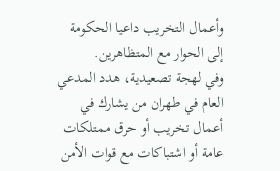وأعمال التخريب داعيا الحكومة إلى الحوار مع المتظاهرين.
وفي لهجة تصعيدية، هدد المدعي العام في طهران من يشارك في أعمال تخريب أو حرق ممتلكات عامة أو اشتباكات مع قوات الأمن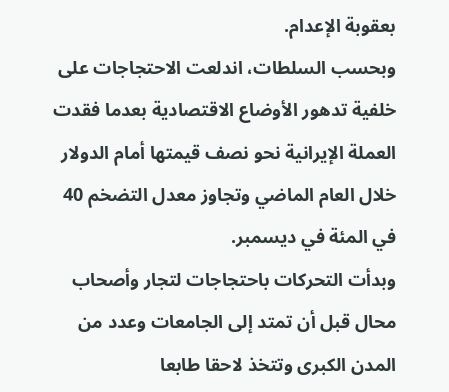بعقوبة الإعدام.
وبحسب السلطات، اندلعت الاحتجاجات على خلفية تدهور الأوضاع الاقتصادية بعدما فقدت العملة الإيرانية نحو نصف قيمتها أمام الدولار خلال العام الماضي وتجاوز معدل التضخم 40 في المئة في ديسمبر.
وبدأت التحركات باحتجاجات لتجار وأصحاب محال قبل أن تمتد إلى الجامعات وعدد من المدن الكبرى وتتخذ لاحقا طابعا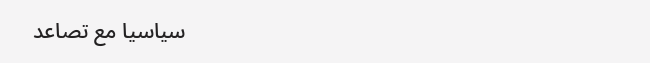سياسيا مع تصاعد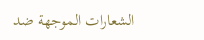الشعارات الموجهة ضد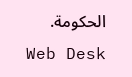الحكومة.
Web Desk